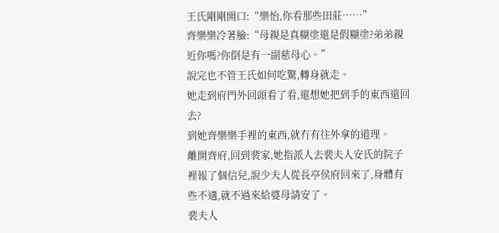王氏剛剛開口:“樂怡,你看那些田莊……”
齊樂樂冷著臉:“母親是真糊塗還是假糊塗?弟弟親近你嗎?你倒是有一副慈母心。”
說完也不管王氏如何吃驚,轉身就走。
她走到府門外回頭看了看,還想她把到手的東西還回去?
到她齊樂樂手裡的東西,就冇有往外拿的道理。
離開齊府,回到裴家,她指派人去裴夫人安氏的院子裡報了個信兒,說少夫人從長亭侯府回來了,身體有些不適,就不過來給婆母請安了。
裴夫人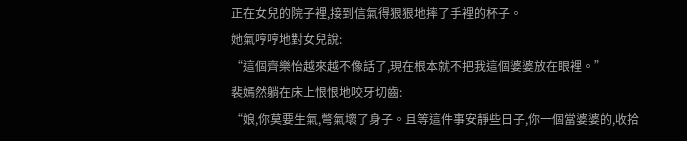正在女兒的院子裡,接到信氣得狠狠地摔了手裡的杯子。
她氣哼哼地對女兒說:
“這個齊樂怡越來越不像話了,現在根本就不把我這個婆婆放在眼裡。”
裴嫣然躺在床上恨恨地咬牙切齒:
“娘,你莫要生氣,彆氣壞了身子。且等這件事安靜些日子,你一個當婆婆的,收拾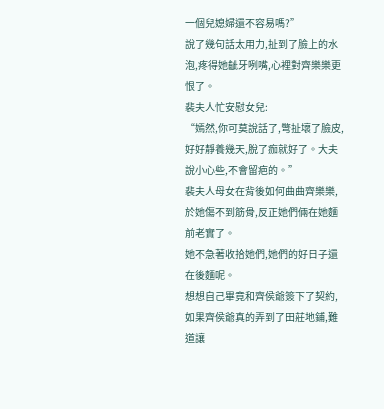一個兒媳婦還不容易嗎?”
說了幾句話太用力,扯到了臉上的水泡,疼得她齜牙咧嘴,心裡對齊樂樂更恨了。
裴夫人忙安慰女兒:
“嫣然,你可莫說話了,彆扯壞了臉皮,好好靜養幾天,脫了痂就好了。大夫說小心些,不會留疤的。”
裴夫人母女在背後如何曲曲齊樂樂,於她傷不到筋骨,反正她們倆在她麵前老實了。
她不急著收拾她們,她們的好日子還在後麵呢。
想想自己畢竟和齊侯爺簽下了契約,如果齊侯爺真的弄到了田莊地鋪,難道讓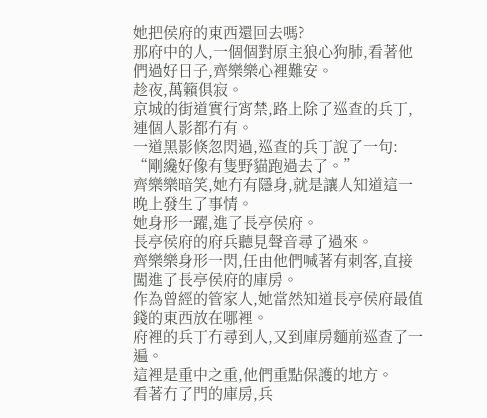她把侯府的東西還回去嗎?
那府中的人,一個個對原主狼心狗肺,看著他們過好日子,齊樂樂心裡難安。
趁夜,萬籟俱寂。
京城的街道實行宵禁,路上除了巡查的兵丁,連個人影都冇有。
一道黑影倏忽閃過,巡查的兵丁說了一句:
“剛纔好像有隻野貓跑過去了。”
齊樂樂暗笑,她冇有隱身,就是讓人知道這一晚上發生了事情。
她身形一躍,進了長亭侯府。
長亭侯府的府兵聽見聲音尋了過來。
齊樂樂身形一閃,任由他們喊著有刺客,直接闖進了長亭侯府的庫房。
作為曾經的管家人,她當然知道長亭侯府最值錢的東西放在哪裡。
府裡的兵丁冇尋到人,又到庫房麵前巡查了一遍。
這裡是重中之重,他們重點保護的地方。
看著冇了門的庫房,兵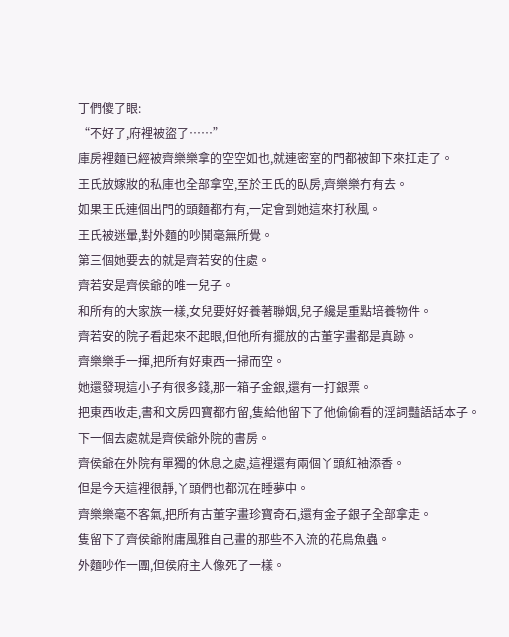丁們傻了眼:
“不好了,府裡被盜了……”
庫房裡麵已經被齊樂樂拿的空空如也,就連密室的門都被卸下來扛走了。
王氏放嫁妝的私庫也全部拿空,至於王氏的臥房,齊樂樂冇有去。
如果王氏連個出門的頭麵都冇有,一定會到她這來打秋風。
王氏被迷暈,對外麵的吵鬨毫無所覺。
第三個她要去的就是齊若安的住處。
齊若安是齊侯爺的唯一兒子。
和所有的大家族一樣,女兒要好好養著聯姻,兒子纔是重點培養物件。
齊若安的院子看起來不起眼,但他所有擺放的古董字畫都是真跡。
齊樂樂手一揮,把所有好東西一掃而空。
她還發現這小子有很多錢,那一箱子金銀,還有一打銀票。
把東西收走,書和文房四寶都冇留,隻給他留下了他偷偷看的淫詞豔語話本子。
下一個去處就是齊侯爺外院的書房。
齊侯爺在外院有單獨的休息之處,這裡還有兩個丫頭紅袖添香。
但是今天這裡很靜,丫頭們也都沉在睡夢中。
齊樂樂毫不客氣,把所有古董字畫珍寶奇石,還有金子銀子全部拿走。
隻留下了齊侯爺附庸風雅自己畫的那些不入流的花鳥魚蟲。
外麵吵作一團,但侯府主人像死了一樣。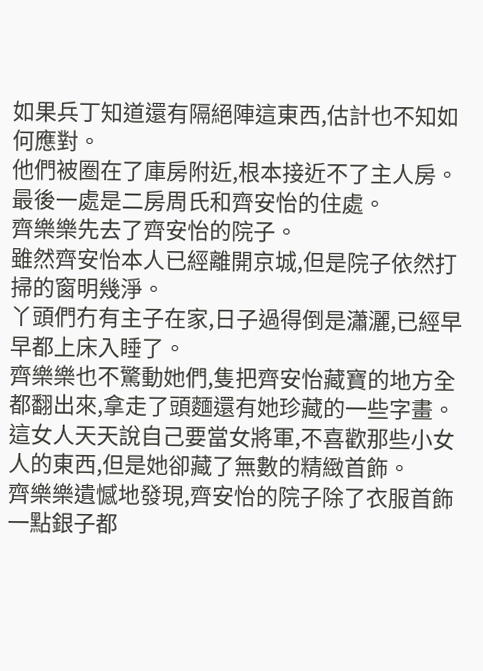如果兵丁知道還有隔絕陣這東西,估計也不知如何應對。
他們被圈在了庫房附近,根本接近不了主人房。
最後一處是二房周氏和齊安怡的住處。
齊樂樂先去了齊安怡的院子。
雖然齊安怡本人已經離開京城,但是院子依然打掃的窗明幾淨。
丫頭們冇有主子在家,日子過得倒是瀟灑,已經早早都上床入睡了。
齊樂樂也不驚動她們,隻把齊安怡藏寶的地方全都翻出來,拿走了頭麵還有她珍藏的一些字畫。
這女人天天說自己要當女將軍,不喜歡那些小女人的東西,但是她卻藏了無數的精緻首飾。
齊樂樂遺憾地發現,齊安怡的院子除了衣服首飾一點銀子都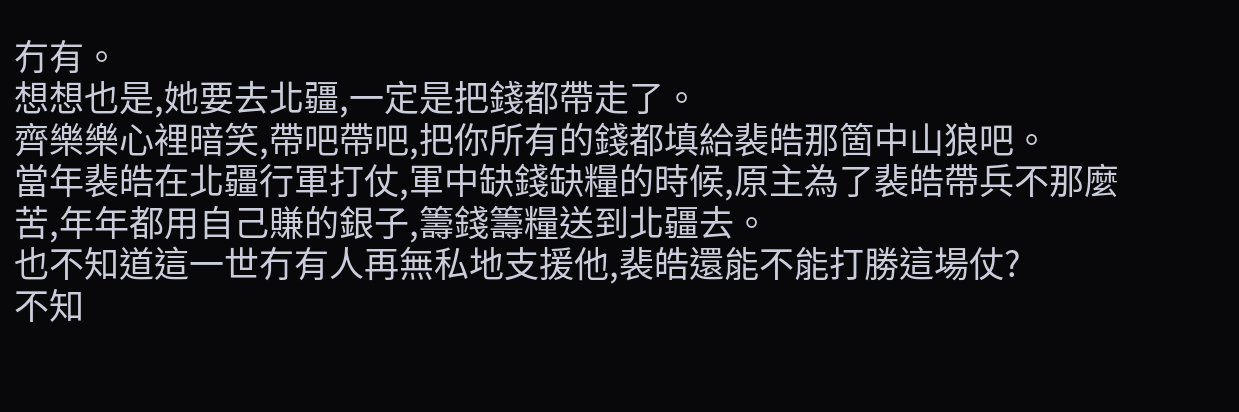冇有。
想想也是,她要去北疆,一定是把錢都帶走了。
齊樂樂心裡暗笑,帶吧帶吧,把你所有的錢都填給裴皓那箇中山狼吧。
當年裴皓在北疆行軍打仗,軍中缺錢缺糧的時候,原主為了裴皓帶兵不那麼苦,年年都用自己賺的銀子,籌錢籌糧送到北疆去。
也不知道這一世冇有人再無私地支援他,裴皓還能不能打勝這場仗?
不知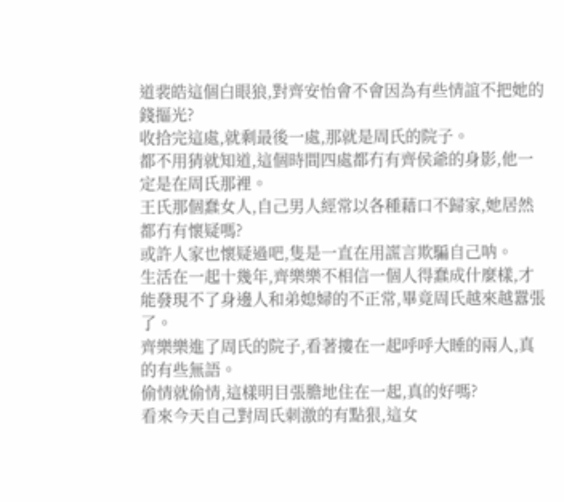道裴皓這個白眼狼,對齊安怡會不會因為有些情誼不把她的錢摳光?
收拾完這處,就剩最後一處,那就是周氏的院子。
都不用猜就知道,這個時間四處都冇有齊侯爺的身影,他一定是在周氏那裡。
王氏那個蠢女人,自己男人經常以各種藉口不歸家,她居然都冇有懷疑嗎?
或許人家也懷疑過吧,隻是一直在用謊言欺騙自己呐。
生活在一起十幾年,齊樂樂不相信一個人得蠢成什麼樣,才能發現不了身邊人和弟媳婦的不正常,畢竟周氏越來越囂張了。
齊樂樂進了周氏的院子,看著摟在一起呼呼大睡的兩人,真的有些無語。
偷情就偷情,這樣明目張膽地住在一起,真的好嗎?
看來今天自己對周氏刺激的有點狠,這女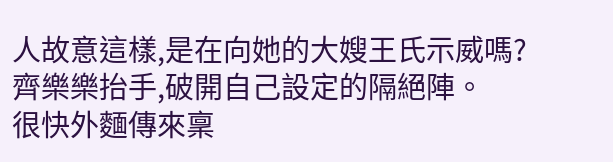人故意這樣,是在向她的大嫂王氏示威嗎?
齊樂樂抬手,破開自己設定的隔絕陣。
很快外麵傳來稟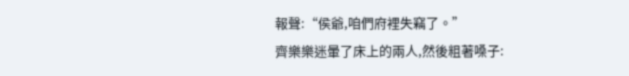報聲:“侯爺,咱們府裡失竊了。”
齊樂樂迷暈了床上的兩人,然後粗著嗓子: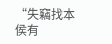“失竊找本侯有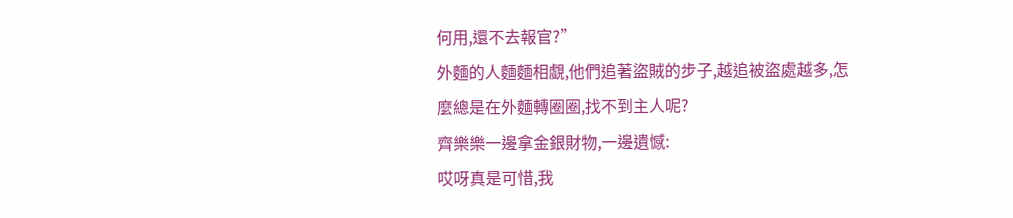何用,還不去報官?”
外麵的人麵麵相覷,他們追著盜賊的步子,越追被盜處越多,怎麼總是在外麵轉圈圈,找不到主人呢?
齊樂樂一邊拿金銀財物,一邊遺憾:
哎呀真是可惜,我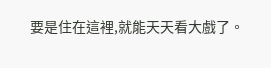要是住在這裡,就能天天看大戲了。